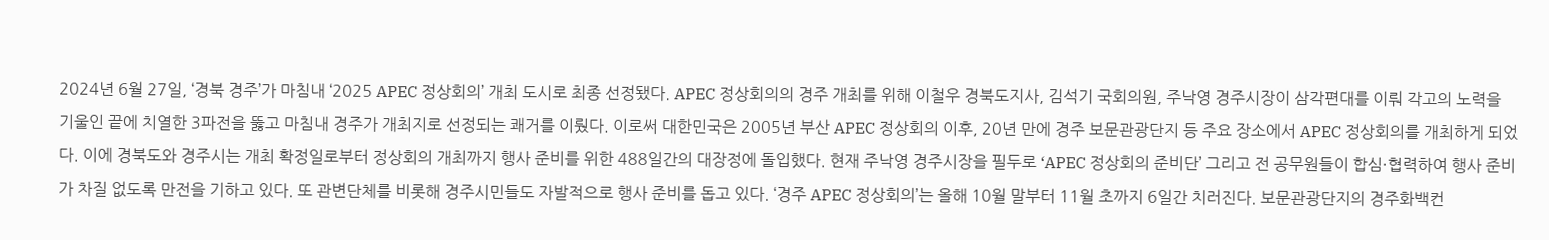2024년 6월 27일, ‘경북 경주’가 마침내 ‘2025 APEC 정상회의’ 개최 도시로 최종 선정됐다. APEC 정상회의의 경주 개최를 위해 이철우 경북도지사, 김석기 국회의원, 주낙영 경주시장이 삼각편대를 이뤄 각고의 노력을 기울인 끝에 치열한 3파전을 뚫고 마침내 경주가 개최지로 선정되는 쾌거를 이뤘다. 이로써 대한민국은 2005년 부산 APEC 정상회의 이후, 20년 만에 경주 보문관광단지 등 주요 장소에서 APEC 정상회의를 개최하게 되었다. 이에 경북도와 경주시는 개최 확정일로부터 정상회의 개최까지 행사 준비를 위한 488일간의 대장정에 돌입했다. 현재 주낙영 경주시장을 필두로 ‘APEC 정상회의 준비단’ 그리고 전 공무원들이 합심·협력하여 행사 준비가 차질 없도록 만전을 기하고 있다. 또 관변단체를 비롯해 경주시민들도 자발적으로 행사 준비를 돕고 있다. ‘경주 APEC 정상회의’는 올해 10월 말부터 11월 초까지 6일간 치러진다. 보문관광단지의 경주화백컨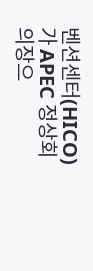벤션센터(HICO)가 APEC 정상회의장으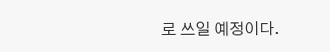로 쓰일 예정이다.